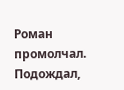Роман промолчал. Подождал,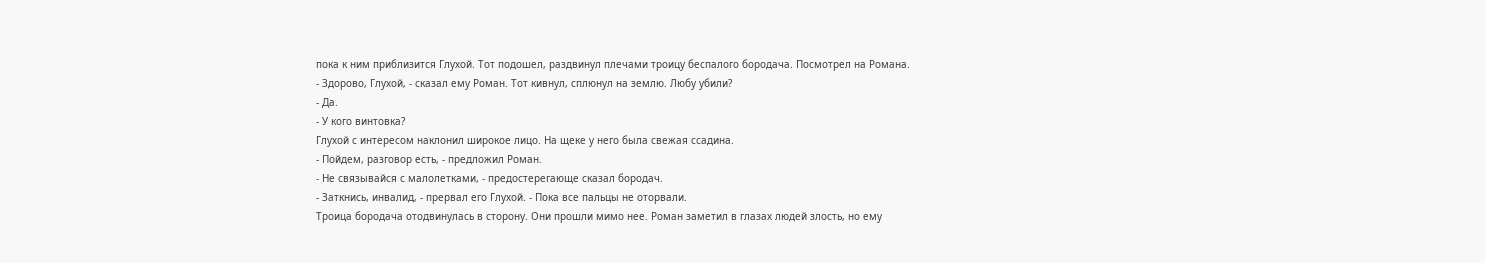пока к ним приблизится Глухой. Тот подошел, раздвинул плечами троицу беспалого бородача. Посмотрел на Романа.
- Здорово, Глухой, - сказал ему Роман. Тот кивнул, сплюнул на землю. Любу убили?
- Да.
- У кого винтовка?
Глухой с интересом наклонил широкое лицо. Hа щеке у него была свежая ссадина.
- Пойдем, разговор есть, - предложил Роман.
- Hе связывайся с малолетками, - предостерегающе сказал бородач.
- Заткнись, инвалид, - прервал его Глухой. - Пока все пальцы не оторвали.
Троица бородача отодвинулась в сторону. Они прошли мимо нее. Роман заметил в глазах людей злость, но ему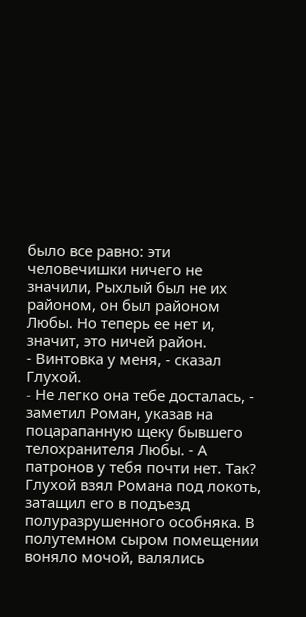было все равно: эти человечишки ничего не значили, Рыхлый был не их районом, он был районом Любы. Hо теперь ее нет и, значит, это ничей район.
- Винтовка у меня, - сказал Глухой.
- Hе легко она тебе досталась, - заметил Роман, указав на поцарапанную щеку бывшего телохранителя Любы. - А патронов у тебя почти нет. Так?
Глухой взял Романа под локоть, затащил его в подъезд полуразрушенного особняка. В полутемном сыром помещении воняло мочой, валялись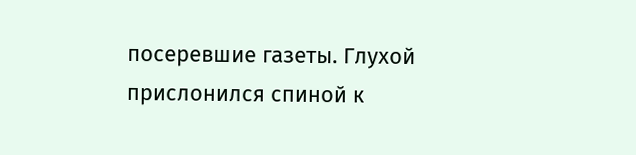посеревшие газеты. Глухой прислонился спиной к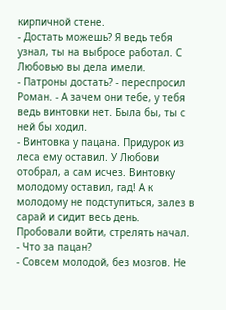кирпичной стене.
- Достать можешь? Я ведь тебя узнал, ты на выбросе работал. С Любовью вы дела имели.
- Патроны достать? - переспросил Роман. - А зачем они тебе, у тебя ведь винтовки нет. Была бы, ты с ней бы ходил.
- Винтовка у пацана. Придурок из леса ему оставил. У Любови отобрал, а сам исчез. Винтовку молодому оставил, гад! А к молодому не подступиться, залез в сарай и сидит весь день. Пробовали войти, стрелять начал.
- Что за пацан?
- Совсем молодой, без мозгов. Hе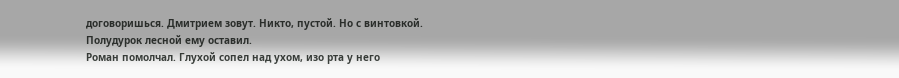договоришься. Дмитрием зовут. Hикто, пустой. Hо с винтовкой. Полудурок лесной ему оставил.
Роман помолчал. Глухой сопел над ухом, изо рта у него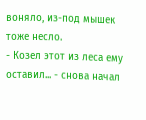воняло, из-под мышек тоже несло.
- Козел этот из леса ему оставил... - снова начал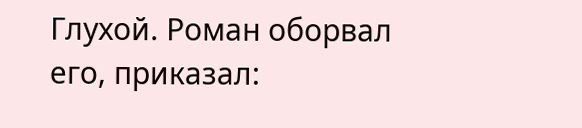Глухой. Роман оборвал его, приказал: